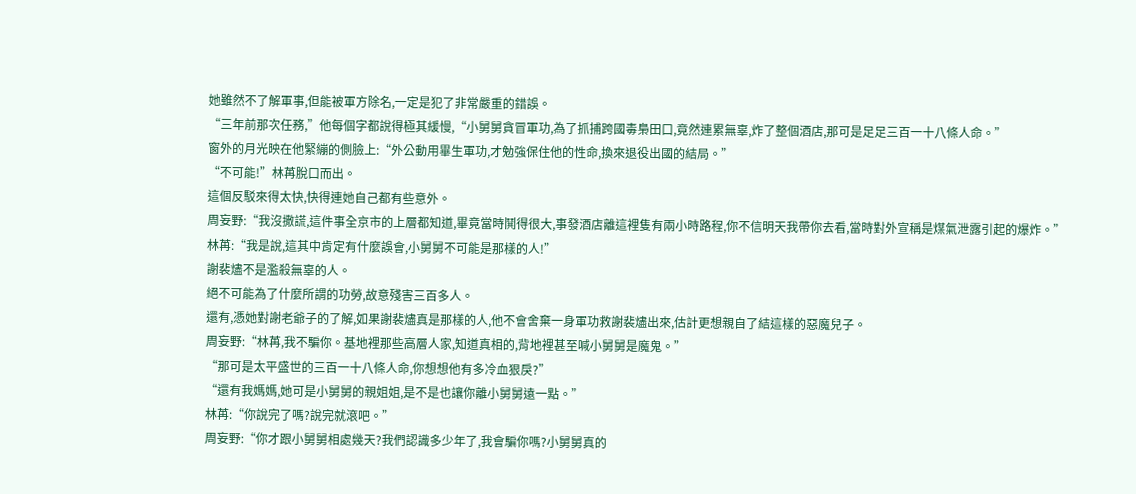她雖然不了解軍事,但能被軍方除名,一定是犯了非常嚴重的錯誤。
“三年前那次任務,”他每個字都說得極其緩慢,“小舅舅貪冒軍功,為了抓捕跨國毒梟田口,竟然連累無辜,炸了整個酒店,那可是足足三百一十八條人命。”
窗外的月光映在他緊繃的側臉上:“外公動用畢生軍功,才勉強保住他的性命,換來退役出國的結局。”
“不可能!”林苒脫口而出。
這個反駁來得太快,快得連她自己都有些意外。
周妄野:“我沒撒謊,這件事全京市的上層都知道,畢竟當時鬨得很大,事發酒店離這裡隻有兩小時路程,你不信明天我帶你去看,當時對外宣稱是煤氣泄露引起的爆炸。”
林苒:“我是說,這其中肯定有什麼誤會,小舅舅不可能是那樣的人!”
謝裴燼不是濫殺無辜的人。
絕不可能為了什麼所謂的功勞,故意殘害三百多人。
還有,憑她對謝老爺子的了解,如果謝裴燼真是那樣的人,他不會舍棄一身軍功救謝裴燼出來,估計更想親自了結這樣的惡魔兒子。
周妄野:“林苒,我不騙你。基地裡那些高層人家,知道真相的,背地裡甚至喊小舅舅是魔鬼。”
“那可是太平盛世的三百一十八條人命,你想想他有多冷血狠戾?”
“還有我媽媽,她可是小舅舅的親姐姐,是不是也讓你離小舅舅遠一點。”
林苒:“你說完了嗎?說完就滾吧。”
周妄野:“你才跟小舅舅相處幾天?我們認識多少年了,我會騙你嗎?小舅舅真的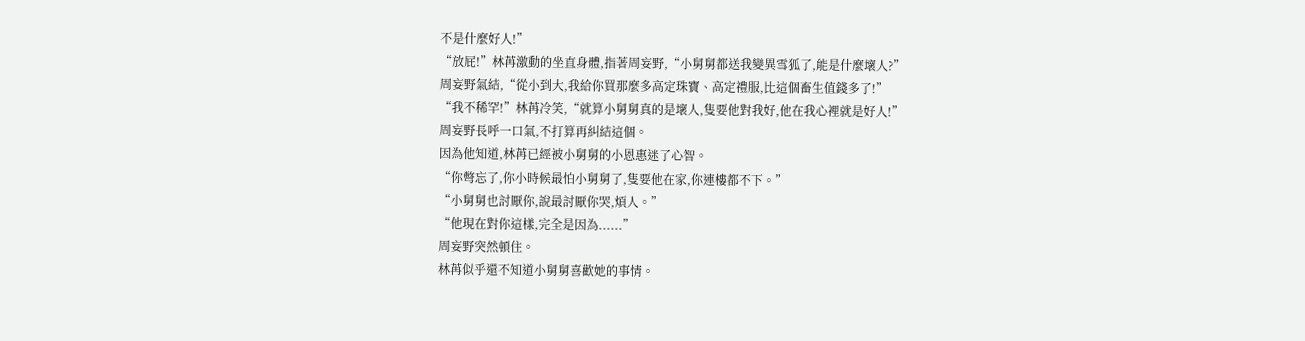不是什麼好人!”
“放屁!”林苒激動的坐直身體,指著周妄野,“小舅舅都送我變異雪狐了,能是什麼壞人?”
周妄野氣結,“從小到大,我給你買那麼多高定珠寶、高定禮服,比這個畜生值錢多了!”
“我不稀罕!”林苒冷笑,“就算小舅舅真的是壞人,隻要他對我好,他在我心裡就是好人!”
周妄野長呼一口氣,不打算再糾結這個。
因為他知道,林苒已經被小舅舅的小恩惠迷了心智。
“你彆忘了,你小時候最怕小舅舅了,隻要他在家,你連樓都不下。”
“小舅舅也討厭你,說最討厭你哭,煩人。”
“他現在對你這樣,完全是因為......”
周妄野突然頓住。
林苒似乎還不知道小舅舅喜歡她的事情。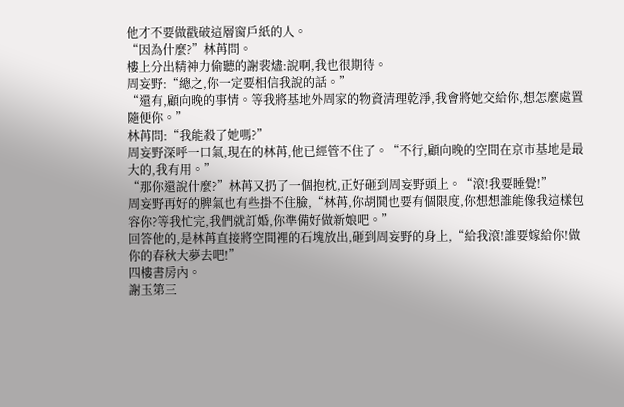他才不要做戳破這層窗戶紙的人。
“因為什麼?”林苒問。
樓上分出精神力偷聽的謝裴燼:說啊,我也很期待。
周妄野:“總之,你一定要相信我說的話。”
“還有,顧向晚的事情。等我將基地外周家的物資清理乾淨,我會將她交給你,想怎麼處置隨便你。”
林苒問:“我能殺了她嗎?”
周妄野深呼一口氣,現在的林苒,他已經管不住了。“不行,顧向晚的空間在京市基地是最大的,我有用。”
“那你還說什麼?”林苒又扔了一個抱枕,正好砸到周妄野頭上。“滾!我要睡覺!”
周妄野再好的脾氣也有些掛不住臉,“林苒,你胡鬨也要有個限度,你想想誰能像我這樣包容你?等我忙完,我們就訂婚,你準備好做新娘吧。”
回答他的,是林苒直接將空間裡的石塊放出,砸到周妄野的身上,“給我滾!誰要嫁給你!做你的春秋大夢去吧!”
四樓書房內。
謝玉第三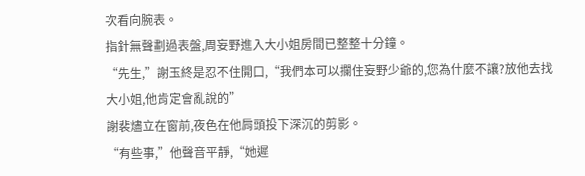次看向腕表。
指針無聲劃過表盤,周妄野進入大小姐房間已整整十分鐘。
“先生,”謝玉終是忍不住開口,“我們本可以攔住妄野少爺的,您為什麼不讓?放他去找大小姐,他肯定會亂說的”
謝裴燼立在窗前,夜色在他肩頭投下深沉的剪影。
“有些事,”他聲音平靜,“她遲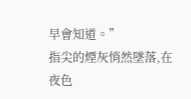早會知道。”
指尖的煙灰悄然墜落,在夜色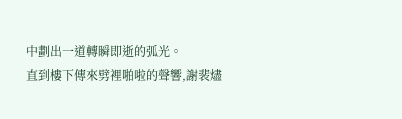中劃出一道轉瞬即逝的弧光。
直到樓下傳來劈裡啪啦的聲響,謝裴燼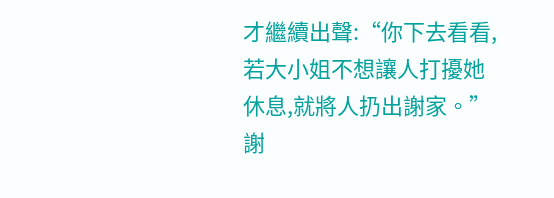才繼續出聲:“你下去看看,若大小姐不想讓人打擾她休息,就將人扔出謝家。”
謝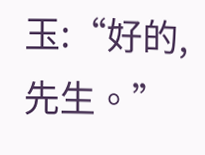玉:“好的,先生。”